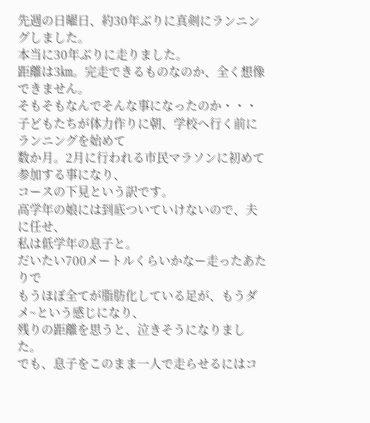先週の日曜日、約30年ぶりに真剣にランニングしました。
本当に30年ぶりに走りました。
距離は3㎞。完走できるものなのか、全く想像できません。
そもそもなんでそんな事になったのか・・・
子どもたちが体力作りに朝、学校へ行く前にランニングを始めて
数か月。2月に行われる市民マラソンに初めて参加する事になり、
コースの下見という訳です。
高学年の娘には到底ついていけないので、夫に任せ、
私は低学年の息子と。
だいたい700メートルくらいかなー走ったあたりで
もうほぼ全てが脂肪化している足が、もうダメ~という感じになり、
残りの距離を思うと、泣きそうになりました。
でも、息子をこのまま一人で走らせるにはコ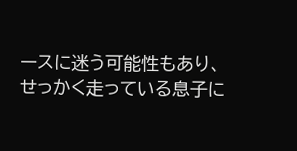ースに迷う可能性もあり、
せっかく走っている息子に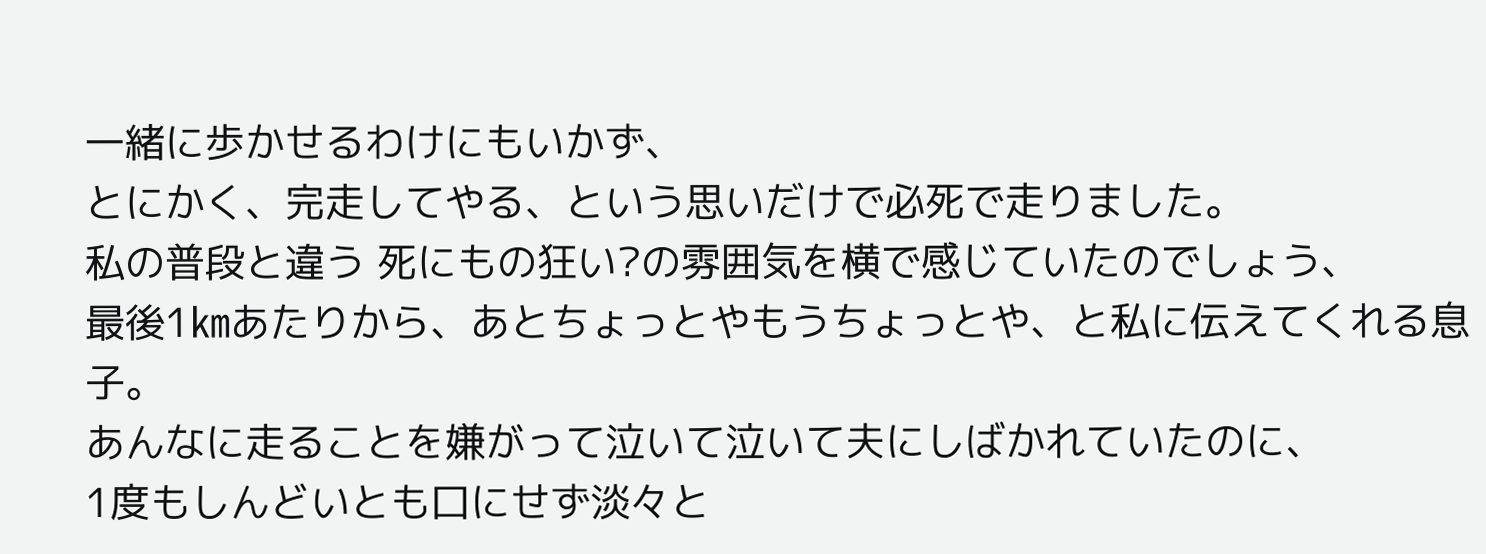一緒に歩かせるわけにもいかず、
とにかく、完走してやる、という思いだけで必死で走りました。
私の普段と違う 死にもの狂い?の雰囲気を横で感じていたのでしょう、
最後1㎞あたりから、あとちょっとやもうちょっとや、と私に伝えてくれる息子。
あんなに走ることを嫌がって泣いて泣いて夫にしばかれていたのに、
1度もしんどいとも口にせず淡々と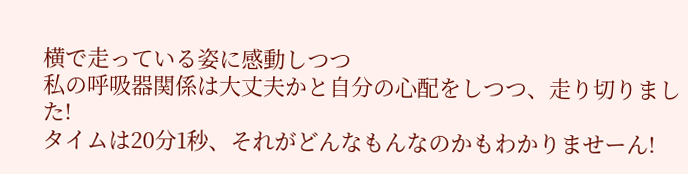横で走っている姿に感動しつつ
私の呼吸器関係は大丈夫かと自分の心配をしつつ、走り切りました!
タイムは20分1秒、それがどんなもんなのかもわかりませーん!